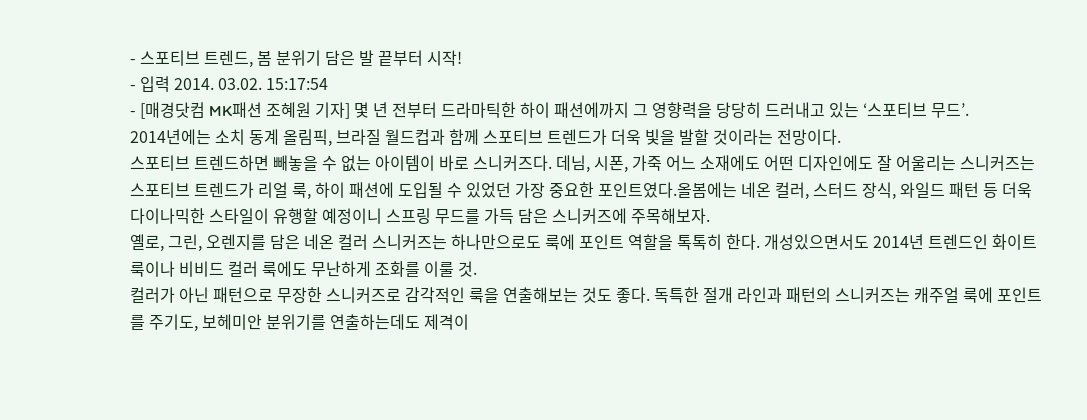- 스포티브 트렌드, 봄 분위기 담은 발 끝부터 시작!
- 입력 2014. 03.02. 15:17:54
- [매경닷컴 MK패션 조혜원 기자] 몇 년 전부터 드라마틱한 하이 패션에까지 그 영향력을 당당히 드러내고 있는 ‘스포티브 무드’.
2014년에는 소치 동계 올림픽, 브라질 월드컵과 함께 스포티브 트렌드가 더욱 빛을 발할 것이라는 전망이다.
스포티브 트렌드하면 빼놓을 수 없는 아이템이 바로 스니커즈다. 데님, 시폰, 가죽 어느 소재에도 어떤 디자인에도 잘 어울리는 스니커즈는 스포티브 트렌드가 리얼 룩, 하이 패션에 도입될 수 있었던 가장 중요한 포인트였다.올봄에는 네온 컬러, 스터드 장식, 와일드 패턴 등 더욱 다이나믹한 스타일이 유행할 예정이니 스프링 무드를 가득 담은 스니커즈에 주목해보자.
옐로, 그린, 오렌지를 담은 네온 컬러 스니커즈는 하나만으로도 룩에 포인트 역할을 톡톡히 한다. 개성있으면서도 2014년 트렌드인 화이트 룩이나 비비드 컬러 룩에도 무난하게 조화를 이룰 것.
컬러가 아닌 패턴으로 무장한 스니커즈로 감각적인 룩을 연출해보는 것도 좋다. 독특한 절개 라인과 패턴의 스니커즈는 캐주얼 룩에 포인트를 주기도, 보헤미안 분위기를 연출하는데도 제격이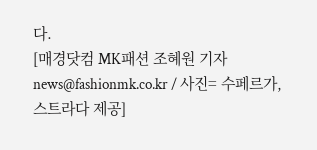다.
[매경닷컴 MK패션 조혜원 기자 news@fashionmk.co.kr / 사진= 수페르가, 스트라다 제공]